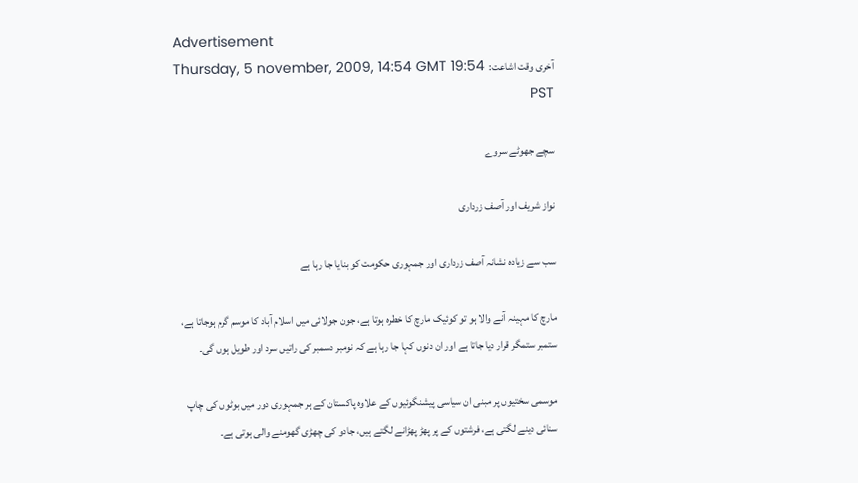Advertisement
آخری وقت اشاعت:  Thursday, 5 november, 2009, 14:54 GMT 19:54 PST

سچے جھوٹے سروے

نواز شریف اور آصف زرداری

سب سے زیادہ نشانہ آصف زرداری اور جمہوری حکومت کو بنایا جا رہا ہے

مارچ کا مہینہ آنے والا ہو تو کوئیک مارچ کا خطرہ ہوتا ہے، جون جولائی میں اسلام آباد کا موسم گرم ہوجاتا ہے، ستمبر ستمگر قرار دیا جاتا ہے اور ان دنوں کہا جا رہا ہے کہ نومبر دسمبر کی راتیں سرد اور طویل ہوں گی۔

موسمی سختیوں پر مبنی ان سیاسی پیشنگوئیوں کے علاوہ پاکستان کے ہر جمہوری دور میں بوٹوں کی چاپ سنائی دینے لگتی ہے، فرشتوں کے پر پھڑ پھڑانے لگتے ہیں، جادو کی چھڑی گھومنے والی ہوتی ہے۔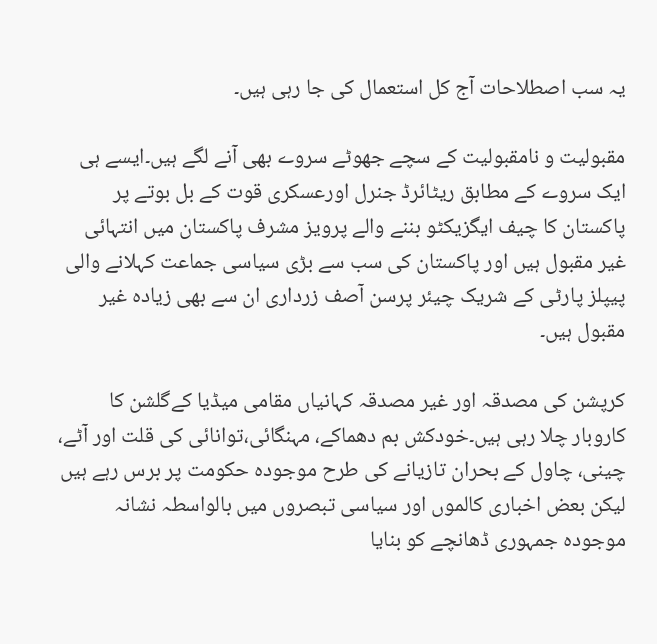یہ سب اصطلاحات آج کل استعمال کی جا رہی ہیں۔

مقبولیت و نامقبولیت کے سچے جھوٹے سروے بھی آنے لگے ہیں۔ایسے ہی ایک سروے کے مطابق ریٹائرڈ جنرل اورعسکری قوت کے بل بوتے پر پاکستان کا چیف ایگزیکٹو بننے والے پرویز مشرف پاکستان میں انتہائی غیر مقبول ہیں اور پاکستان کی سب سے بڑی سیاسی جماعت کہلانے والی پیپلز پارٹی کے شریک چیئر پرسن آصف زرداری ان سے بھی زیادہ غیر مقبول ہیں۔

کرپشن کی مصدقہ اور غیر مصدقہ کہانیاں مقامی میڈیا کےگلشن کا کاروبار چلا رہی ہیں۔خودکش بم دھماکے، مہنگائی،توانائی کی قلت اور آٹے، چینی، چاول کے بحران تازیانے کی طرح موجودہ حکومت پر برس رہے ہیں لیکن بعض اخباری کالموں اور سیاسی تبصروں میں بالواسطہ نشانہ موجودہ جمہوری ڈھانچے کو بنایا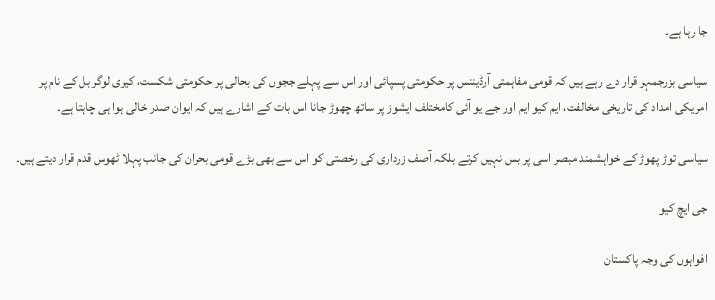جا رہا ہے۔

سیاسی بزرجمہر قرار دے رہے ہیں کہ قومی مفاہمتی آرڈیننس پر حکومتی پسپائی اور اس سے پہلے ججوں کی بحالی پر حکومتی شکست، کیری لوگر بل کے نام پر امریکی امداد کی تاریخی مخالفت، ایم کیو ایم اور جے یو آئی کامختلف ایشوز پر ساتھ چھوڑ جانا اس بات کے اشارے ہیں کہ ایوان صدر خالی ہوا ہی چاہتا ہے۔

سیاسی توڑ پھوڑ کے خواہشمند مبصر اسی پر بس نہیں کرتے بلکہ آصف زرداری کی رخصتی کو اس سے بھی بڑے قومی بحران کی جانب پہلا ٹھوس قدم قرار دیتے ہیں۔

جی ایچ کیو

افواہوں کی وجہ پاکستان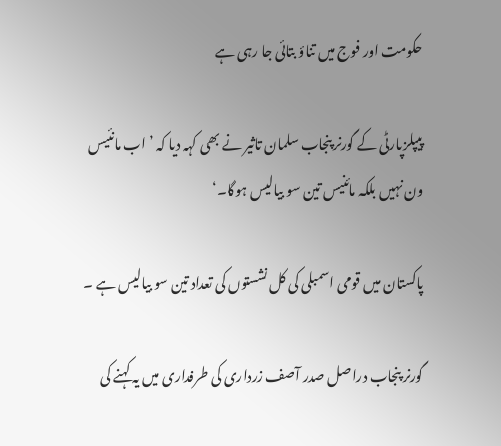حکومت اور فوج میں تناؤ بتائی جا رہی ہے

پیپلزپارٹی کے گورنر پنجاب سلمان تاثیر نے بھی کہہ دیا کہ ’اب مانئیس ون نہیں بلکہ مائنیس تین سو بیالیس ہوگا۔‘

پاکستان میں قومی اسمبلی کی کل نشستوں کی تعداد تین سو بیالیس ہے ۔

گورنر پنجاب دراصل صدر آصف زرداری کی طرفداری میں یہ کہنے کی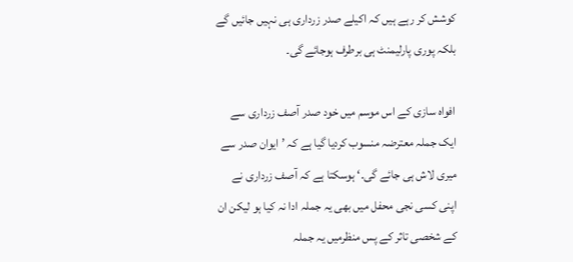کوشش کر رہے ہیں کہ اکیلے صدر زرداری ہی نہیں جائیں گے بلکہ پوری پارلیمنٹ ہی برطرف ہوجائے گی۔

افواہ سازی کے اس موسم میں خود صدر آصف زرداری سے ایک جملہ معترضہ منسوب کردیا گیا ہے کہ ’ایوان صدر سے میری لاش ہی جائے گی۔‘ ہوسکتا ہے کہ آصف زرداری نے اپنی کسی نجی محفل میں بھی یہ جملہ ادا نہ کیا ہو لیکن ان کے شخصی تاثر کے پس منظرمیں یہ جملہ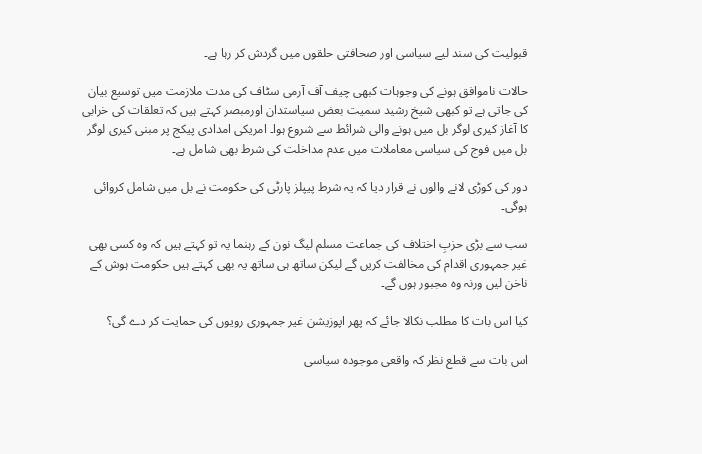قبولیت کی سند لیے سیاسی اور صحافتی حلقوں میں گردش کر رہا ہے۔

حالات ناموافق ہونے کی وجوہات کبھی چیف آف آرمی سٹاف کی مدت ملازمت میں توسیع بیان کی جاتی ہے تو کبھی شیخ رشید سمیت بعض سیاستدان اورمبصر کہتے ہیں کہ تعلقات کی خرابی کا آغاز کیری لوگر بل میں ہونے والی شرائط سے شروع ہوا۔ امریکی امدادی پیکج پر مبنی کیری لوگر بل میں فوج کی سیاسی معاملات میں عدم مداخلت کی شرط بھی شامل ہے۔

دور کی کوڑی لانے والوں نے قرار دیا کہ یہ شرط پیپلز پارٹی کی حکومت نے بل میں شامل کروائی ہوگی۔

سب سے بڑی حزبِ اختلاف کی جماعت مسلم لیگ نون کے رہنما یہ تو کہتے ہیں کہ وہ کسی بھی غیر جمہوری اقدام کی مخالفت کریں گے لیکن ساتھ ہی ساتھ یہ بھی کہتے ہیں حکومت ہوش کے ناخن لیں ورنہ وہ مجبور ہوں گے۔

کیا اس بات کا مطلب نکالا جائے کہ پھر اپوزیشن غیر جمہوری رویوں کی حمایت کر دے گی؟

اس بات سے قطع نظر کہ واقعی موجودہ سیاسی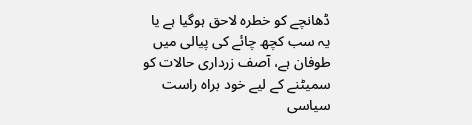ڈھانچے کو خطرہ لاحق ہوگیا ہے یا یہ سب کچھ چائے کی پیالی میں طوفان ہے، آصف زرداری حالات کو سمیٹنے کے لیے خود براہ راست سیاسی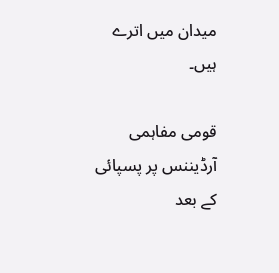میدان میں اترے ہیں۔

قومی مفاہمی آرڈیننس پر پسپائی کے بعد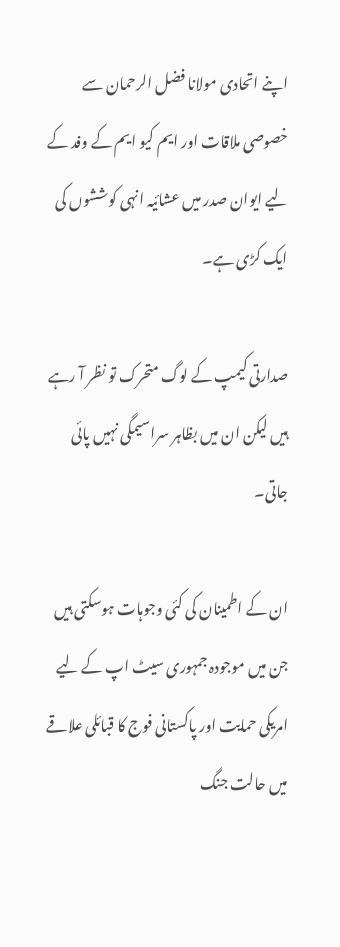اپنے اتحادی مولانا فضل الرحمان سے خصوصی ملاقات اور ایم کیو ایم کے وفد کے لیے ایوان صدر میں عشائیہ انہی کوششوں کی ایک کڑی ہے۔

صدارتی کیمپ کے لوگ متحرک تو نظر آ رہے ہیں لیکن ان میں بظاہر سراسیمگی نہیں پائی جاتی۔

ان کے اطمینان کی کئی وجوہات ہوسکتی ہیں جن میں موجودہ جمہوری سیٹ اپ کے لیے امریکی حمایت اور پاکستانی فوج کا قبائلی علاقے میں حالت جنگ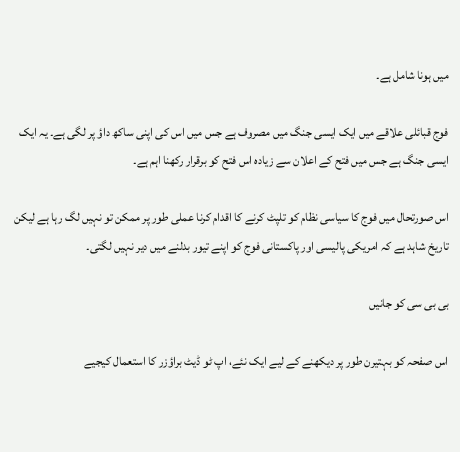میں ہونا شامل ہے۔

فوج قبائلی علاقے میں ایک ایسی جنگ میں مصروف ہے جس میں اس کی اپنی ساکھ داؤ پر لگی ہے۔ یہ ایک ایسی جنگ ہے جس میں فتح کے اعلان سے زیادہ اس فتح کو برقرار رکھنا اہم ہے۔

اس صورتحال میں فوج کا سیاسی نظام کو تلپٹ کرنے کا اقدام کرنا عملی طور پر ممکن تو نہیں لگ رہا ہے لیکن تاریخ شاہد ہے کہ امریکی پالیسی اور پاکستانی فوج کو اپنے تیور بدلنے میں دیر نہیں لگتی۔

بی بی سی کو جانیں

اس صفحہ کو بہتیرن طور پر دیکھنے کے لیے ایک نئے، اپ ٹو ڈیٹ براؤزر کا استعمال کیجیے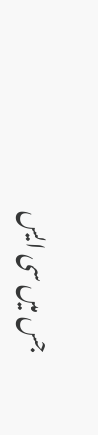جس میں سی ایس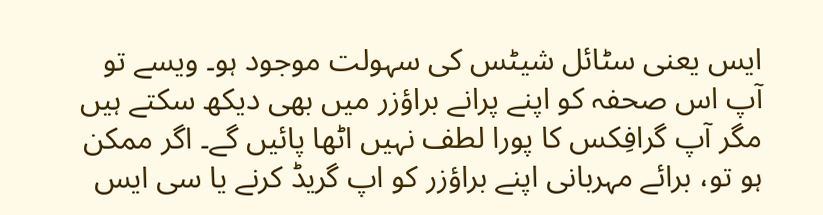ایس یعنی سٹائل شیٹس کی سہولت موجود ہو۔ ویسے تو آپ اس صحفہ کو اپنے پرانے براؤزر میں بھی دیکھ سکتے ہیں مگر آپ گرافِکس کا پورا لطف نہیں اٹھا پائیں گے۔ اگر ممکن ہو تو، برائے مہربانی اپنے براؤزر کو اپ گریڈ کرنے یا سی ایس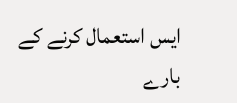ایس استعمال کرنے کے بارے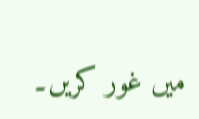میں غور کریں۔